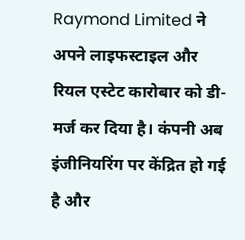Raymond Limited ने अपने लाइफस्टाइल और रियल एस्टेट कारोबार को डी-मर्ज कर दिया है। कंपनी अब इंजीनियरिंग पर केंद्रित हो गई है और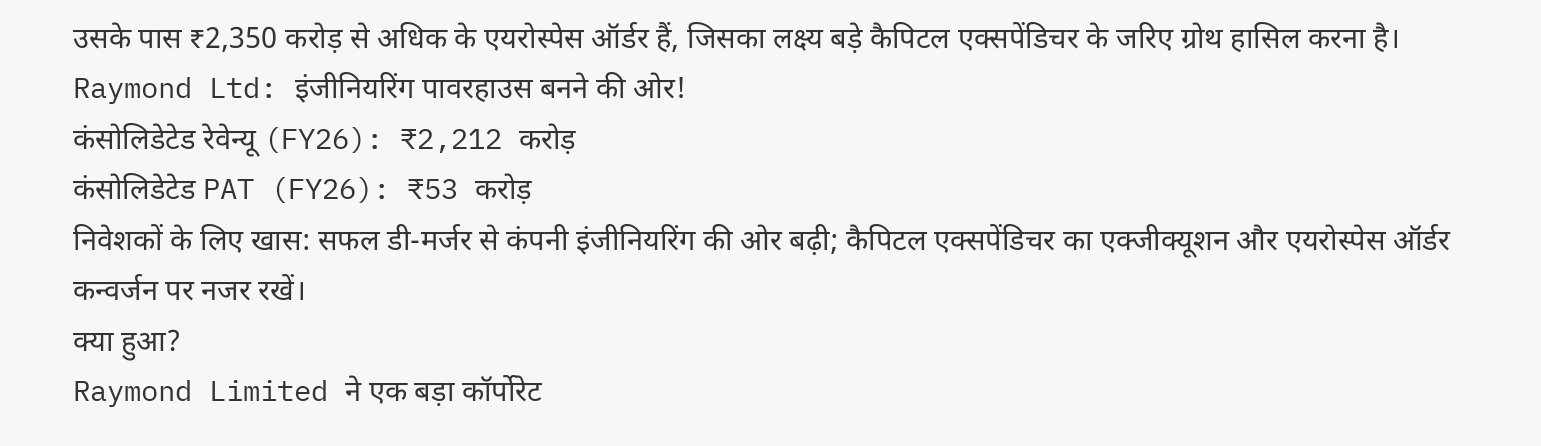उसके पास ₹2,350 करोड़ से अधिक के एयरोस्पेस ऑर्डर हैं, जिसका लक्ष्य बड़े कैपिटल एक्सपेंडिचर के जरिए ग्रोथ हासिल करना है।
Raymond Ltd: इंजीनियरिंग पावरहाउस बनने की ओर!
कंसोलिडेटेड रेवेन्यू (FY26): ₹2,212 करोड़
कंसोलिडेटेड PAT (FY26): ₹53 करोड़
निवेशकों के लिए खास: सफल डी-मर्जर से कंपनी इंजीनियरिंग की ओर बढ़ी; कैपिटल एक्सपेंडिचर का एक्जीक्यूशन और एयरोस्पेस ऑर्डर कन्वर्जन पर नजर रखें।
क्या हुआ?
Raymond Limited ने एक बड़ा कॉर्पोरेट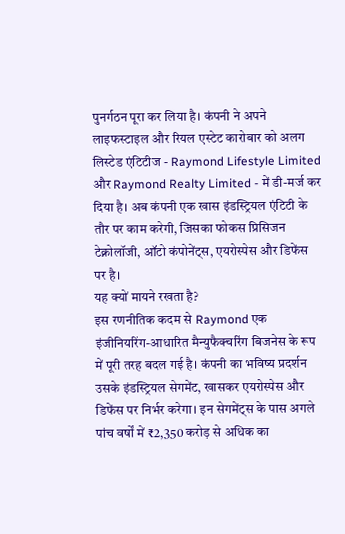पुनर्गठन पूरा कर लिया है। कंपनी ने अपने लाइफस्टाइल और रियल एस्टेट कारोबार को अलग लिस्टेड एंटिटीज - Raymond Lifestyle Limited और Raymond Realty Limited - में डी-मर्ज कर दिया है। अब कंपनी एक खास इंडस्ट्रियल एंटिटी के तौर पर काम करेगी, जिसका फोकस प्रिसिजन टेक्नोलॉजी, ऑटो कंपोनेंट्स, एयरोस्पेस और डिफेंस पर है।
यह क्यों मायने रखता है?
इस रणनीतिक कदम से Raymond एक इंजीनियरिंग-आधारित मैन्युफैक्चरिंग बिजनेस के रूप में पूरी तरह बदल गई है। कंपनी का भविष्य प्रदर्शन उसके इंडस्ट्रियल सेगमेंट, खासकर एयरोस्पेस और डिफेंस पर निर्भर करेगा। इन सेगमेंट्स के पास अगले पांच वर्षों में ₹2,350 करोड़ से अधिक का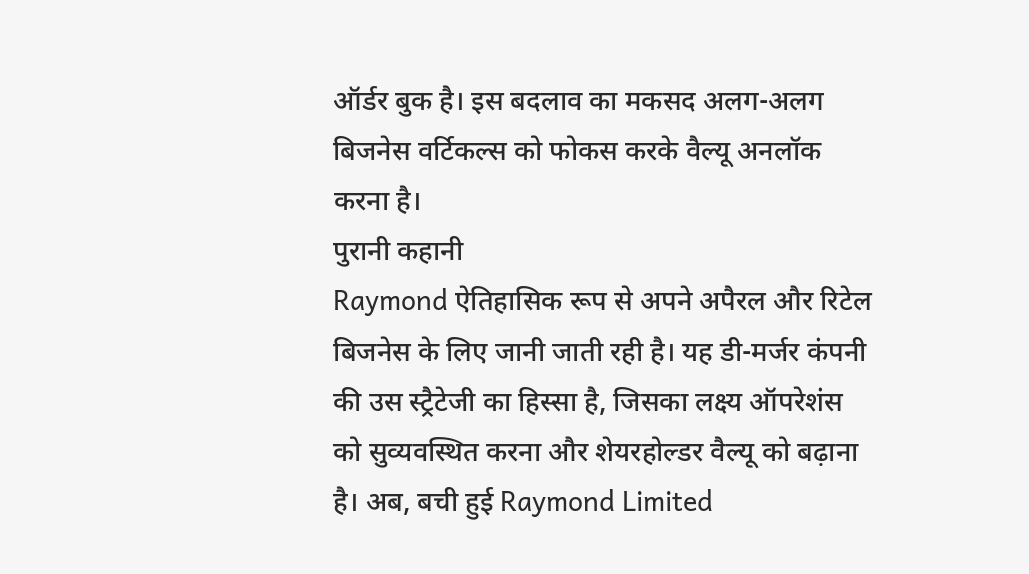ऑर्डर बुक है। इस बदलाव का मकसद अलग-अलग बिजनेस वर्टिकल्स को फोकस करके वैल्यू अनलॉक करना है।
पुरानी कहानी
Raymond ऐतिहासिक रूप से अपने अपैरल और रिटेल बिजनेस के लिए जानी जाती रही है। यह डी-मर्जर कंपनी की उस स्ट्रैटेजी का हिस्सा है, जिसका लक्ष्य ऑपरेशंस को सुव्यवस्थित करना और शेयरहोल्डर वैल्यू को बढ़ाना है। अब, बची हुई Raymond Limited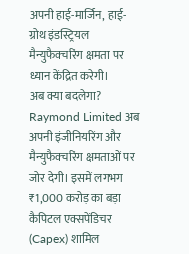अपनी हाई-मार्जिन, हाई-ग्रोथ इंडस्ट्रियल मैन्युफैक्चरिंग क्षमता पर ध्यान केंद्रित करेगी।
अब क्या बदलेगा?
Raymond Limited अब अपनी इंजीनियरिंग और मैन्युफैक्चरिंग क्षमताओं पर जोर देगी। इसमें लगभग ₹1,000 करोड़ का बड़ा कैपिटल एक्सपेंडिचर (Capex) शामिल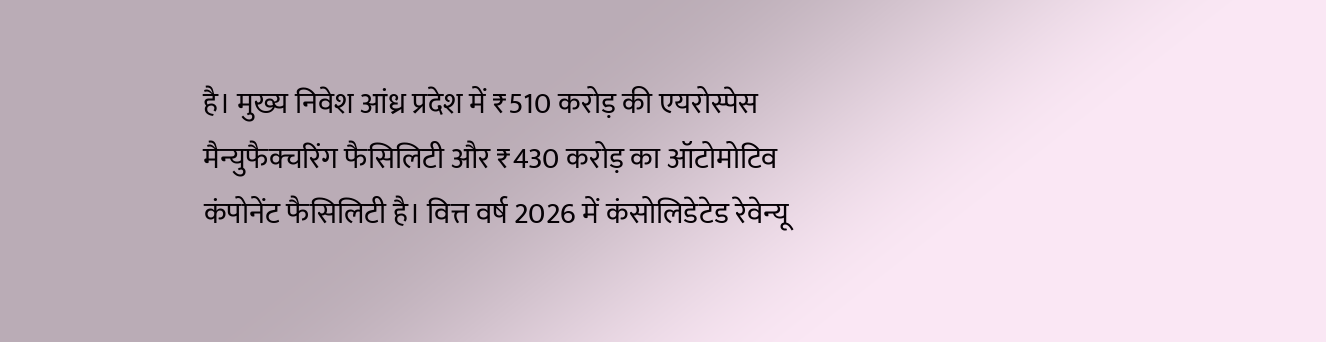है। मुख्य निवेश आंध्र प्रदेश में ₹510 करोड़ की एयरोस्पेस मैन्युफैक्चरिंग फैसिलिटी और ₹430 करोड़ का ऑटोमोटिव कंपोनेंट फैसिलिटी है। वित्त वर्ष 2026 में कंसोलिडेटेड रेवेन्यू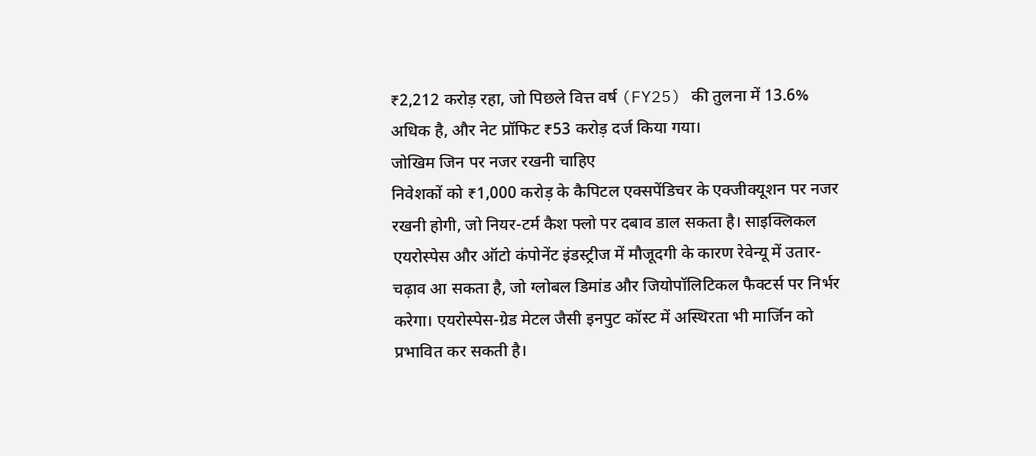₹2,212 करोड़ रहा, जो पिछले वित्त वर्ष (FY25) की तुलना में 13.6% अधिक है, और नेट प्रॉफिट ₹53 करोड़ दर्ज किया गया।
जोखिम जिन पर नजर रखनी चाहिए
निवेशकों को ₹1,000 करोड़ के कैपिटल एक्सपेंडिचर के एक्जीक्यूशन पर नजर रखनी होगी, जो नियर-टर्म कैश फ्लो पर दबाव डाल सकता है। साइक्लिकल एयरोस्पेस और ऑटो कंपोनेंट इंडस्ट्रीज में मौजूदगी के कारण रेवेन्यू में उतार-चढ़ाव आ सकता है, जो ग्लोबल डिमांड और जियोपॉलिटिकल फैक्टर्स पर निर्भर करेगा। एयरोस्पेस-ग्रेड मेटल जैसी इनपुट कॉस्ट में अस्थिरता भी मार्जिन को प्रभावित कर सकती है।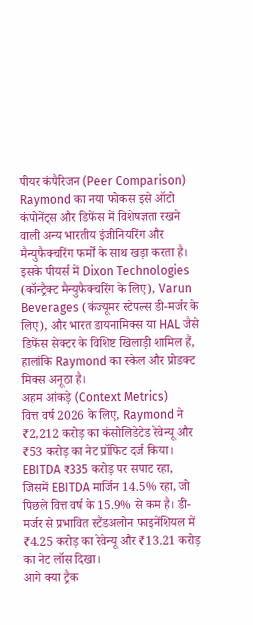पीयर कंपैरिजन (Peer Comparison)
Raymond का नया फोकस इसे ऑटो कंपोनेंट्स और डिफेंस में विशेषज्ञता रखने वाली अन्य भारतीय इंजीनियरिंग और मैन्युफैक्चरिंग फर्मों के साथ खड़ा करता है। इसके पीयर्स में Dixon Technologies (कॉन्ट्रैक्ट मैन्युफैक्चरिंग के लिए), Varun Beverages (कंज्यूमर स्टेपल्स डी-मर्जर के लिए), और भारत डायनामिक्स या HAL जैसे डिफेंस सेक्टर के विशिष्ट खिलाड़ी शामिल हैं, हालांकि Raymond का स्केल और प्रोडक्ट मिक्स अनूठा है।
अहम आंकड़े (Context Metrics)
वित्त वर्ष 2026 के लिए, Raymond ने ₹2,212 करोड़ का कंसोलिडेटेड रेवेन्यू और ₹53 करोड़ का नेट प्रॉफिट दर्ज किया। EBITDA ₹335 करोड़ पर सपाट रहा, जिसमें EBITDA मार्जिन 14.5% रहा, जो पिछले वित्त वर्ष के 15.9% से कम है। डी-मर्जर से प्रभावित स्टैंडअलोन फाइनेंशियल में ₹4.25 करोड़ का रेवेन्यू और ₹13.21 करोड़ का नेट लॉस दिखा।
आगे क्या ट्रैक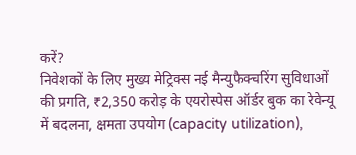करें?
निवेशकों के लिए मुख्य मेट्रिक्स नई मैन्युफैक्चरिंग सुविधाओं की प्रगति, ₹2,350 करोड़ के एयरोस्पेस ऑर्डर बुक का रेवेन्यू में बदलना, क्षमता उपयोग (capacity utilization),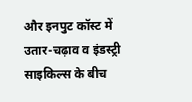और इनपुट कॉस्ट में उतार-चढ़ाव व इंडस्ट्री साइकिल्स के बीच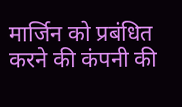मार्जिन को प्रबंधित करने की कंपनी की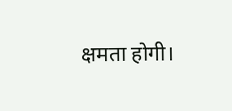क्षमता होगी।